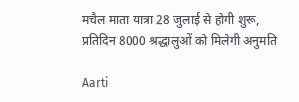मचैल माता यात्रा 28 जुलाई से होगी शुरू, प्रतिदिन 8000 श्रद्धालुओं को मिलेगी अनुमति

Aarti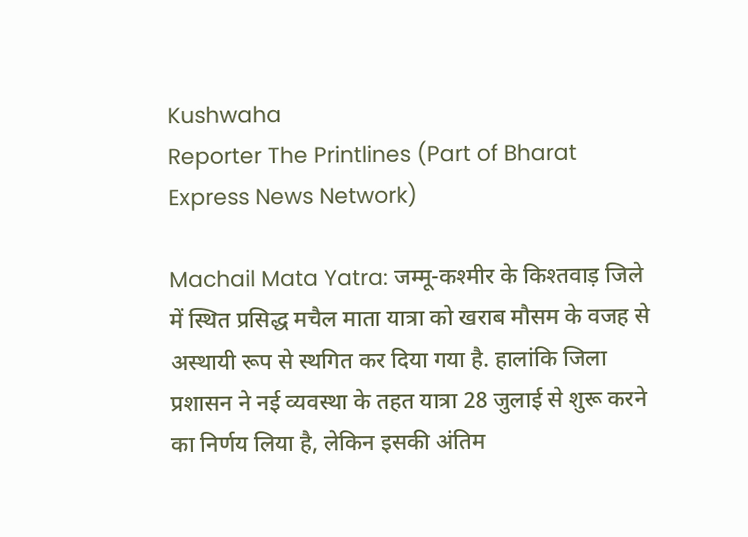Kushwaha
Reporter The Printlines (Part of Bharat Express News Network)

Machail Mata Yatra: जम्मू-कश्मीर के किश्तवाड़ जिले में स्थित प्रसिद्ध मचैल माता यात्रा को खराब मौसम के वजह से अस्थायी रूप से स्थगित कर दिया गया है. हालांकि जिला प्रशासन ने नई व्यवस्था के तहत यात्रा 28 जुलाई से शुरू करने का निर्णय लिया है, लेकिन इसकी अंतिम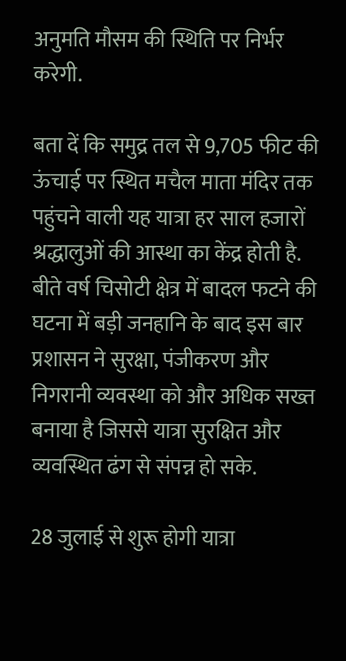अनुमति मौसम की स्थिति पर निर्भर करेगी.

बता दें कि समुद्र तल से 9,705 फीट की ऊंचाई पर स्थित मचैल माता मंदिर तक पहुंचने वाली यह यात्रा हर साल हजारों श्रद्धालुओं की आस्था का केंद्र होती है. बीते वर्ष चिसोटी क्षेत्र में बादल फटने की घटना में बड़ी जनहानि के बाद इस बार प्रशासन ने सुरक्षा, पंजीकरण और निगरानी व्यवस्था को और अधिक सख्त बनाया है जिससे यात्रा सुरक्षित और व्यवस्थित ढंग से संपन्न हो सके.

28 जुलाई से शुरू होगी यात्रा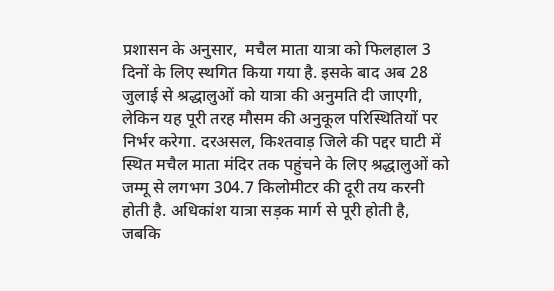प्रशासन के अनुसार,  मचैल माता यात्रा को फिलहाल 3 दिनों के लिए स्थगित किया गया है. इसके बाद अब 28 जुलाई से श्रद्धालुओं को यात्रा की अनुमति दी जाएगी, लेकिन यह पूरी तरह मौसम की अनुकूल परिस्थितियों पर निर्भर करेगा. दरअसल, किश्तवाड़ जिले की पद्दर घाटी में स्थित मचैल माता मंदिर तक पहुंचने के लिए श्रद्धालुओं को जम्मू से लगभग 304.7 किलोमीटर की दूरी तय करनी होती है. अधिकांश यात्रा सड़क मार्ग से पूरी होती है, जबकि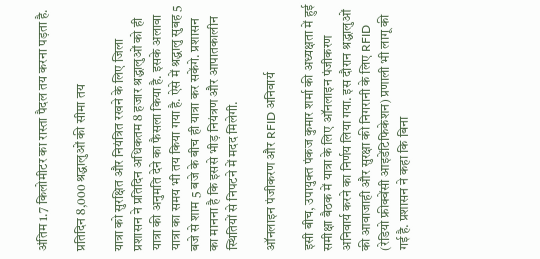अंतिम 1.7 किलोमीटर का रास्ता पैदल तय करना पड़ता है.

प्रतिदिन 8,000 श्रद्धालुओं की सीमा तय

यात्रा को सुरक्षित और नियंत्रित रखने के लिए जिला प्रशासन ने प्रतिदिन अधिकतम 8 हजार श्रद्धालुओं को ही यात्रा की अनुमति देने का फैसला किया है. इसके अलावा यात्रा का समय भी तय किया गया है. ऐसे में श्रद्धालु सुबह 5 बजे से शाम 5 बजे के बीच ही यात्रा कर सकेंगे. प्रशासन का मानना है कि इससे भीड़ नियंत्रण और आपातकालीन स्थितियों से निपटने में मदद मिलेगी.

ऑनलाइन पंजीकरण और RFID अनिवार्य

इसी बीच, उपायुक्त पंकज कुमार शर्मा की अध्यक्षता में हुई समीक्षा बैठक में यात्रा के लिए ऑनलाइन पंजीकरण अनिवार्य करने का निर्णय लिया गया. इस दौरान श्रद्धालुओं की आवाजाही और सुरक्षा की निगरानी के लिए RFID (रेडियो फ्रीक्वेंसी आइडेंटिफिकेशन) प्रणाली भी लागू की गई है. प्रशासन ने कहा कि बिना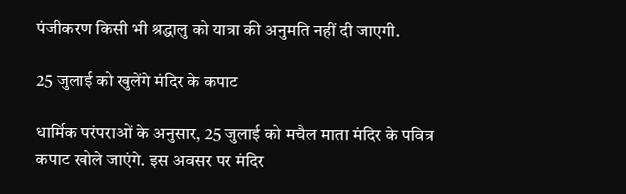पंजीकरण किसी भी श्रद्धालु को यात्रा की अनुमति नहीं दी जाएगी.

25 जुलाई को खुलेंगे मंदिर के कपाट

धार्मिक परंपराओं के अनुसार, 25 जुलाई को मचैल माता मंदिर के पवित्र कपाट खोले जाएंगे. इस अवसर पर मंदिर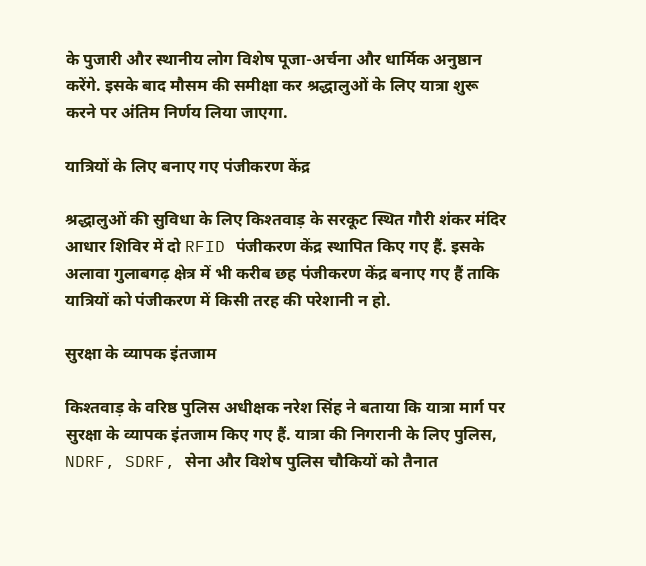के पुजारी और स्थानीय लोग विशेष पूजा-अर्चना और धार्मिक अनुष्ठान करेंगे. इसके बाद मौसम की समीक्षा कर श्रद्धालुओं के लिए यात्रा शुरू करने पर अंतिम निर्णय लिया जाएगा.

यात्रियों के लिए बनाए गए पंजीकरण केंद्र

श्रद्धालुओं की सुविधा के लिए किश्तवाड़ के सरकूट स्थित गौरी शंकर मंदिर आधार शिविर में दो RFID पंजीकरण केंद्र स्थापित किए गए हैं. इसके अलावा गुलाबगढ़ क्षेत्र में भी करीब छह पंजीकरण केंद्र बनाए गए हैं ताकि यात्रियों को पंजीकरण में किसी तरह की परेशानी न हो.

सुरक्षा के व्यापक इंतजाम

किश्तवाड़ के वरिष्ठ पुलिस अधीक्षक नरेश सिंह ने बताया कि यात्रा मार्ग पर सुरक्षा के व्यापक इंतजाम किए गए हैं. यात्रा की निगरानी के लिए पुलिस, NDRF, SDRF, सेना और विशेष पुलिस चौकियों को तैनात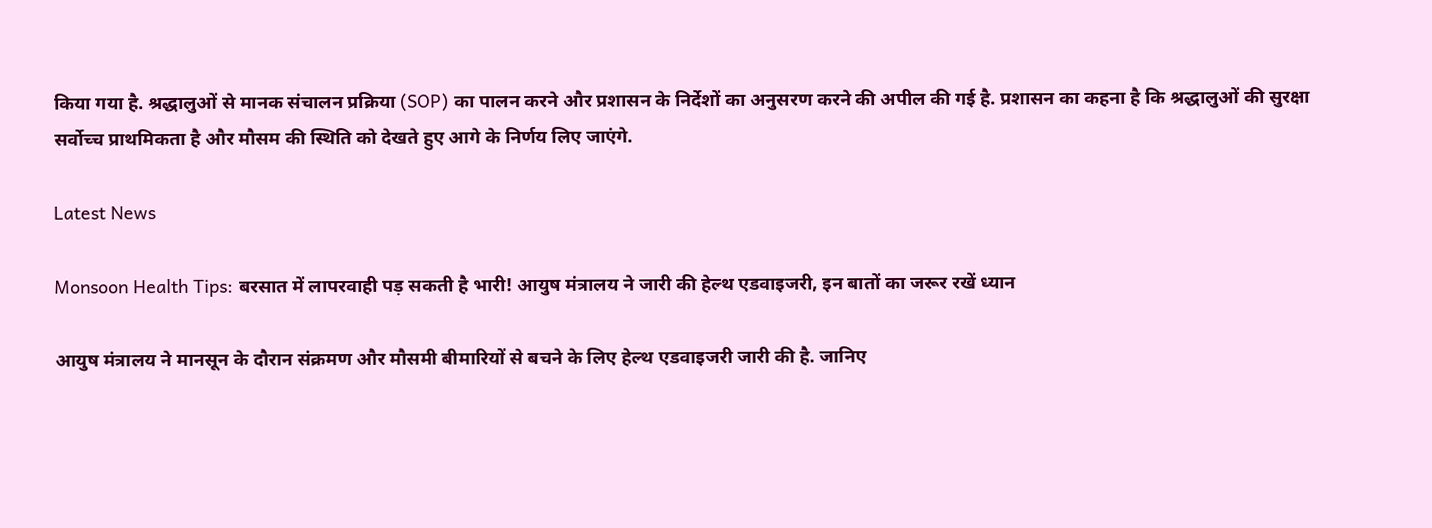किया गया है. श्रद्धालुओं से मानक संचालन प्रक्रिया (SOP) का पालन करने और प्रशासन के निर्देशों का अनुसरण करने की अपील की गई है. प्रशासन का कहना है कि श्रद्धालुओं की सुरक्षा सर्वोच्च प्राथमिकता है और मौसम की स्थिति को देखते हुए आगे के निर्णय लिए जाएंगे.

Latest News

Monsoon Health Tips: बरसात में लापरवाही पड़ सकती है भारी! आयुष मंत्रालय ने जारी की हेल्थ एडवाइजरी, इन बातों का जरूर रखें ध्यान

आयुष मंत्रालय ने मानसून के दौरान संक्रमण और मौसमी बीमारियों से बचने के लिए हेल्थ एडवाइजरी जारी की है. जानिए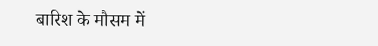बारिश के मौसम में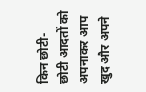किन छोटी-छोटी आदतों को अपनाकर आप खुद और अपने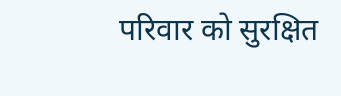परिवार को सुरक्षित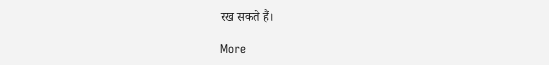रख सकते हैं।

More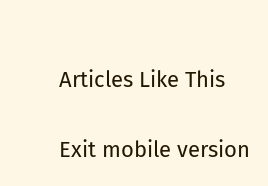Articles Like This

Exit mobile version